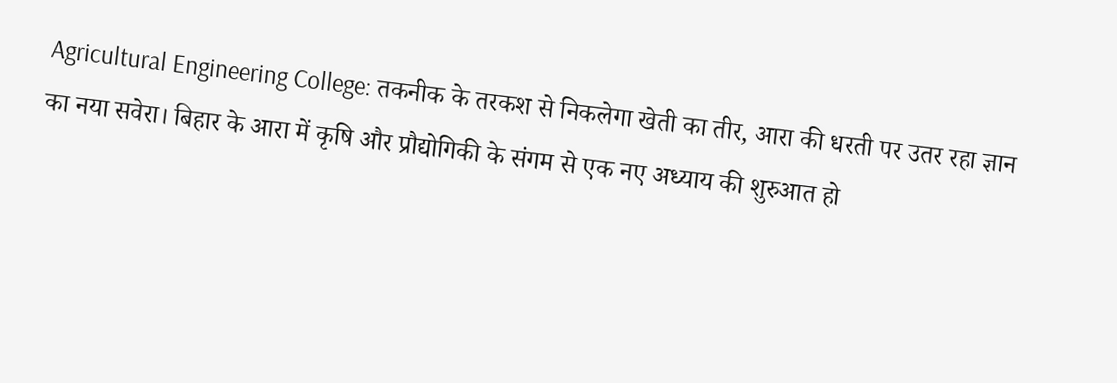Agricultural Engineering College: तकनीक के तरकश से निकलेगा खेती का तीर, आरा की धरती पर उतर रहा ज्ञान का नया सवेरा। बिहार के आरा में कृषि और प्रौद्योगिकी के संगम से एक नए अध्याय की शुरुआत हो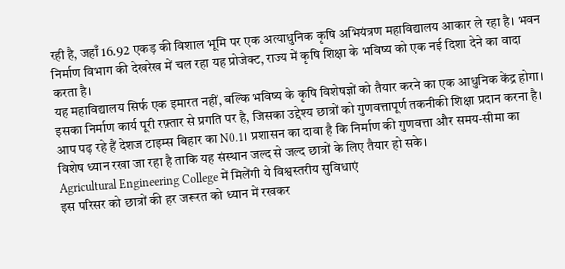रही है, जहाँ 16.92 एकड़ की विशाल भूमि पर एक अत्याधुनिक कृषि अभियंत्रण महाविद्यालय आकार ले रहा है। भवन निर्माण विभाग की देखरेख में चल रहा यह प्रोजेक्ट, राज्य में कृषि शिक्षा के भविष्य को एक नई दिशा देने का वादा करता है।
यह महाविद्यालय सिर्फ एक इमारत नहीं, बल्कि भविष्य के कृषि विशेषज्ञों को तैयार करने का एक आधुनिक केंद्र होगा। इसका निर्माण कार्य पूरी रफ़्तार से प्रगति पर है, जिसका उद्देश्य छात्रों को गुणवत्तापूर्ण तकनीकी शिक्षा प्रदान करना है। आप पढ़ रहे हैं देशज टाइम्स बिहार का N0.1। प्रशासन का दावा है कि निर्माण की गुणवत्ता और समय-सीमा का विशेष ध्यान रखा जा रहा है ताकि यह संस्थान जल्द से जल्द छात्रों के लिए तैयार हो सके।
Agricultural Engineering College में मिलेंगी ये विश्वस्तरीय सुविधाएं
इस परिसर को छात्रों की हर जरूरत को ध्यान में रखकर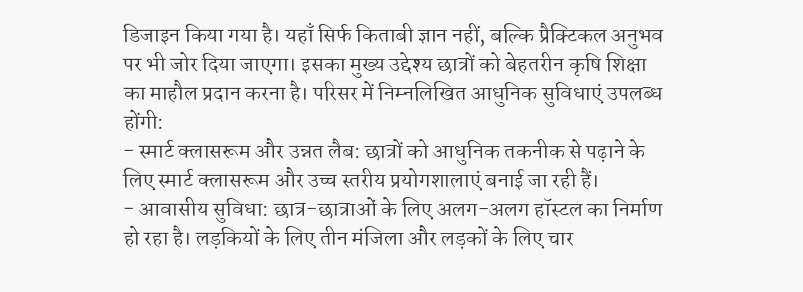डिजाइन किया गया है। यहाँ सिर्फ किताबी ज्ञान नहीं, बल्कि प्रैक्टिकल अनुभव पर भी जोर दिया जाएगा। इसका मुख्य उद्देश्य छात्रों को बेहतरीन कृषि शिक्षा का माहौल प्रदान करना है। परिसर में निम्नलिखित आधुनिक सुविधाएं उपलब्ध होंगी:
- स्मार्ट क्लासरूम और उन्नत लैब: छात्रों को आधुनिक तकनीक से पढ़ाने के लिए स्मार्ट क्लासरूम और उच्च स्तरीय प्रयोगशालाएं बनाई जा रही हैं।
- आवासीय सुविधा: छात्र-छात्राओं के लिए अलग-अलग हॉस्टल का निर्माण हो रहा है। लड़कियों के लिए तीन मंजिला और लड़कों के लिए चार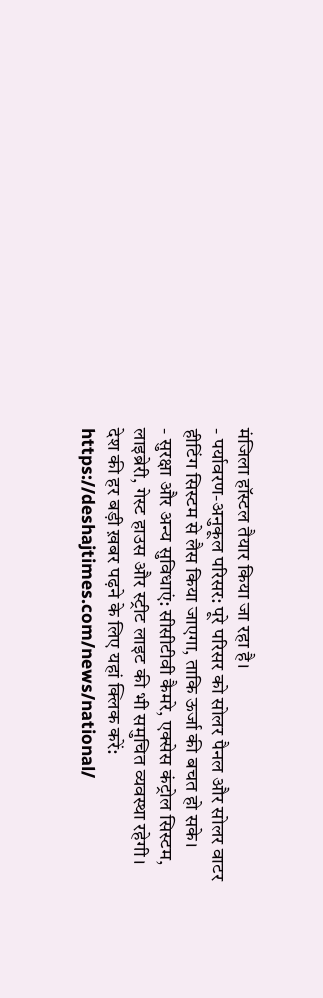मंजिला हॉस्टल तैयार किया जा रहा है।
- पर्यावरण-अनुकूल परिसर: पूरे परिसर को सोलर पैनल और सोलर वाटर हीटिंग सिस्टम से लैस किया जाएगा, ताकि ऊर्जा की बचत हो सके।
- सुरक्षा और अन्य सुविधाएं: सीसीटीवी कैमरे, एक्सेस कंट्रोल सिस्टम, लाइब्रेरी, गेस्ट हाउस और स्ट्रीट लाइट की भी समुचित व्यवस्था रहेगी। देश की हर बड़ी ख़बर पढ़ने के लिए यहां क्लिक करें: https://deshajtimes.com/news/national/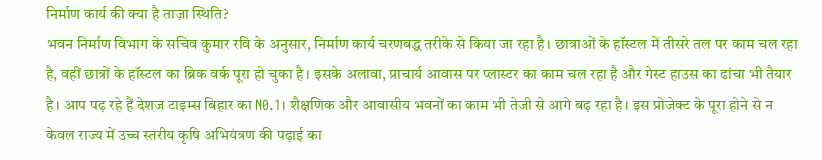निर्माण कार्य की क्या है ताज़ा स्थिति?
भवन निर्माण विभाग के सचिव कुमार रवि के अनुसार, निर्माण कार्य चरणबद्ध तरीके से किया जा रहा है। छात्राओं के हॉस्टल में तीसरे तल पर काम चल रहा है, वहीं छात्रों के हॉस्टल का ब्रिक वर्क पूरा हो चुका है। इसके अलावा, प्राचार्य आवास पर प्लास्टर का काम चल रहा है और गेस्ट हाउस का ढांचा भी तैयार है। आप पढ़ रहे हैं देशज टाइम्स बिहार का N0.1। शैक्षणिक और आवासीय भवनों का काम भी तेजी से आगे बढ़ रहा है। इस प्रोजेक्ट के पूरा होने से न केवल राज्य में उच्च स्तरीय कृषि अभियंत्रण की पढ़ाई का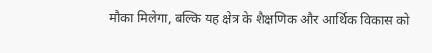मौका मिलेगा, बल्कि यह क्षेत्र के शैक्षणिक और आर्थिक विकास को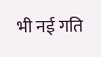भी नई गति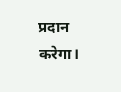प्रदान करेगा।